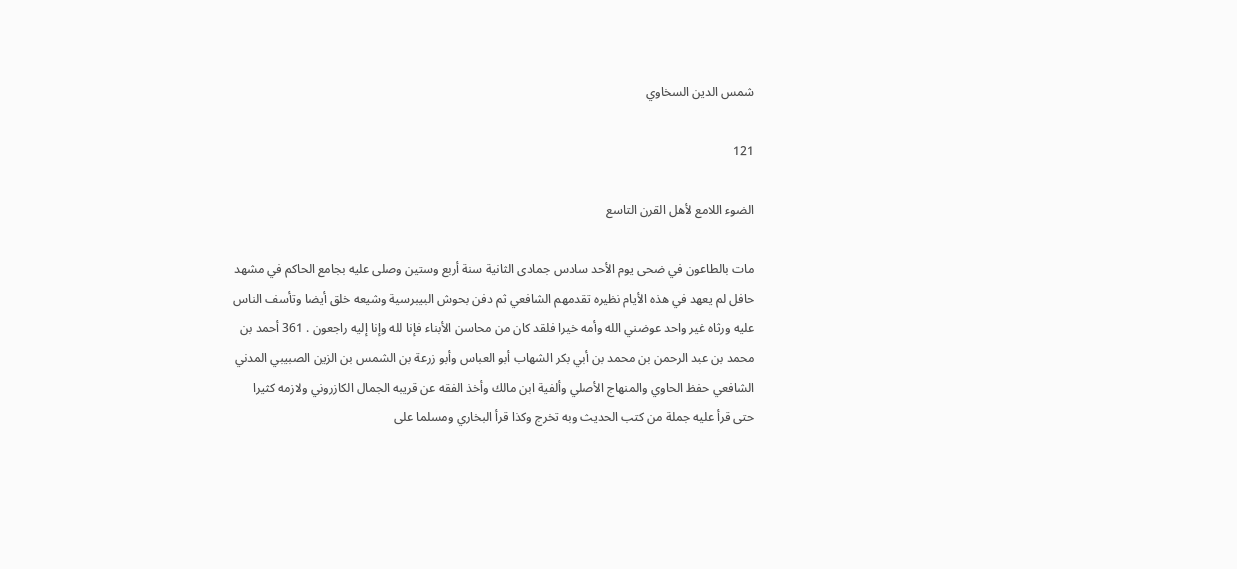شمس الدين السخاوي

121

الضوء اللامع لأهل القرن التاسع

مات بالطاعون في ضحى يوم الأحد سادس جمادى الثانية سنة أربع وستين وصلى عليه بجامع الحاكم في مشهد حافل لم يعهد في هذه الأيام نظيره تقدمهم الشافعي ثم دفن بحوش البيبرسية وشيعه خلق أيضا وتأسف الناس عليه ورثاه غير واحد عوضني الله وأمه خيرا فلقد كان من محاسن الأبناء فإنا لله وإنا إليه راجعون . 361 أحمد بن محمد بن عبد الرحمن بن محمد بن أبي بكر الشهاب أبو العباس وأبو زرعة بن الشمس بن الزين الصبيبي المدني الشافعي حفظ الحاوي والمنهاج الأصلي وألفية ابن مالك وأخذ الفقه عن قريبه الجمال الكازروني ولازمه كثيرا حتى قرأ عليه جملة من كتب الحديث وبه تخرج وكذا قرأ البخاري ومسلما على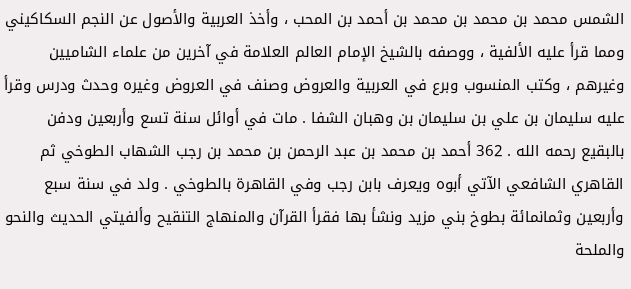الشمس محمد بن محمد بن محمد بن أحمد بن المحب ، وأخذ العربية والأصول عن النجم السكاكيني ومما قرأ عليه الألفية ، ووصفه بالشيخ الإمام العالم العلامة في آخرين من علماء الشاميين وغيرهم ، وكتب المنسوب وبرع في العربية والعروض وصنف في العروض وغيره وحدث ودرس وقرأ عليه سليمان بن علي بن سليمان بن وهبان الشفا . مات في أوائل سنة تسع وأربعين ودفن بالبقيع رحمه الله . 362 أحمد بن محمد بن عبد الرحمن بن محمد بن رجب الشهاب الطوخي ثم القاهري الشافعي الآتي أبوه ويعرف بابن رجب وفي القاهرة بالطوخي . ولد في سنة سبع وأربعين وثمانمائة بطوخ بني مزيد ونشأ بها فقرأ القرآن والمنهاج التنقيح وألفيتي الحديث والنحو والملحة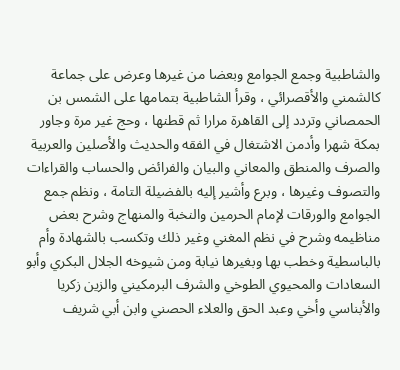والشاطبية وجمع الجوامع وبعضا من غيرها وعرض على جماعة كالشمني والأقصرائي ، وقرأ الشاطبية بتمامها على الشمس بن الحمصاني وتردد إلى القاهرة مرارا ثم قطنها ، وحج غير مرة وجاور بمكة شهرا وأدمن الاشتغال في الفقه والحديث والأصلين والعربية والصرف والمنطق والمعاني والبيان والفرائض والحساب والقراءات والتصوف وغيرها ، وبرع وأشير إليه بالفضيلة التامة ، ونظم جمع الجوامع والورقات لإمام الحرمين والنخبة والمنهاج وشرح بعض مناظيمه وشرح في نظم المغني وغير ذلك وتكسب بالشهادة وأم بالباسطية وخطب بها وبغيرها نيابة ومن شيوخه الجلال البكري وأبو السعادات والمحيوي الطوخي والشرف البرمكيني والزين زكريا والأبناسي وأخي وعبد الحق والعلاء الحصني وابن أبي شريف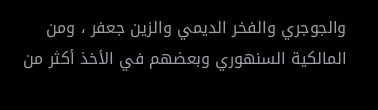والجوجري والفخر الديمي والزين جعفر ، ومن المالكية السنهوري وبعضهم في الأخذ أكثر من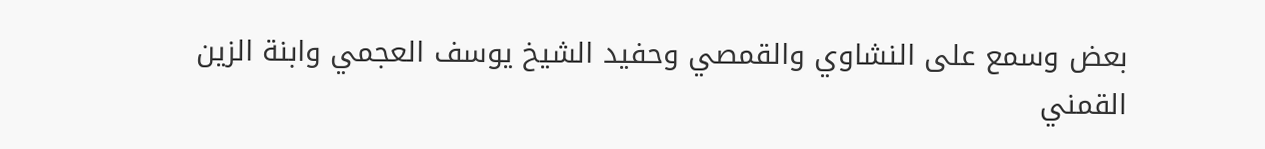بعض وسمع على النشاوي والقمصي وحفيد الشيخ يوسف العجمي وابنة الزين القمني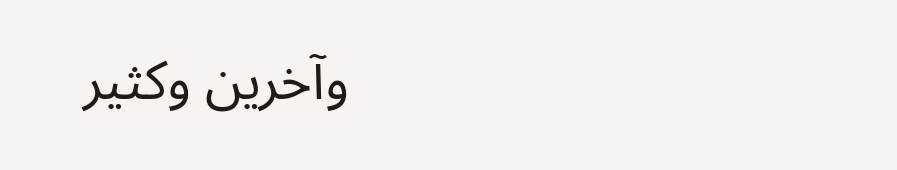وآخرين وكثير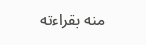منه بقراءته